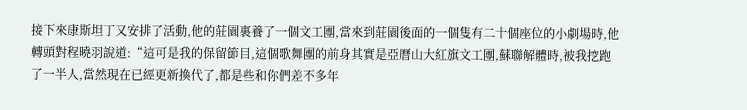接下來康斯坦丁又安排了活動,他的莊園裏養了一個文工團,當來到莊園後面的一個隻有二十個座位的小劇場時,他轉頭對程曉羽說道:“這可是我的保留節目,這個歌舞團的前身其實是亞曆山大紅旗文工團,蘇聯解體時,被我挖跑了一半人,當然現在已經更新換代了,都是些和你們差不多年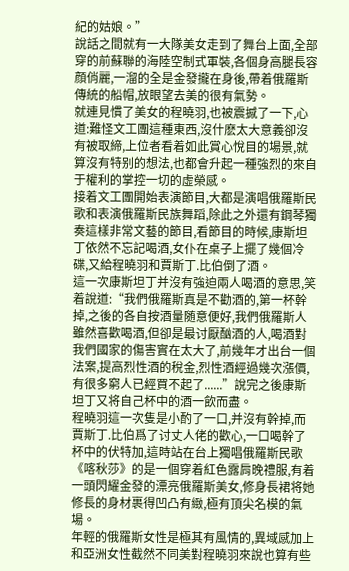紀的姑娘。”
說話之間就有一大隊美女走到了舞台上面,全部穿的前蘇聯的海陸空制式軍裝,各個身高腿長容顔俏麗,一溜的全是金發攏在身後,帶着俄羅斯傳統的船帽,放眼望去美的很有氣勢。
就連見慣了美女的程曉羽,也被震撼了一下,心道:難怪文工團這種東西,沒什麽太大意義卻沒有被取締,上位者看着如此賞心悅目的場景,就算沒有特别的想法,也都會升起一種強烈的來自于權利的掌控一切的虛榮感。
接着文工團開始表演節目,大都是演唱俄羅斯民歌和表演俄羅斯民族舞蹈,除此之外還有鋼琴獨奏這樣非常文藝的節目,看節目的時候,康斯坦丁依然不忘記喝酒,女仆在桌子上擺了幾個冷碟,又給程曉羽和賈斯丁.比伯倒了酒。
這一次康斯坦丁并沒有強迫兩人喝酒的意思,笑着說道:“我們俄羅斯真是不勸酒的,第一杯幹掉,之後的各自按酒量随意便好,我們俄羅斯人雖然喜歡喝酒,但卻是最讨厭酗酒的人,喝酒對我們國家的傷害實在太大了,前幾年才出台一個法案,提高烈性酒的稅金,烈性酒經過幾次漲價,有很多窮人已經買不起了......”說完之後康斯坦丁又将自己杯中的酒一飲而盡。
程曉羽這一次隻是小酌了一口,并沒有幹掉,而賈斯丁.比伯爲了讨丈人佬的歡心,一口喝幹了杯中的伏特加,這時站在台上獨唱俄羅斯民歌《喀秋莎》的是一個穿着紅色露肩晚禮服,有着一頭閃耀金發的漂亮俄羅斯美女,修身長裙将她修長的身材裹得凹凸有緻,極有頂尖名模的氣場。
年輕的俄羅斯女性是極其有風情的,異域感加上和亞洲女性截然不同美對程曉羽來說也算有些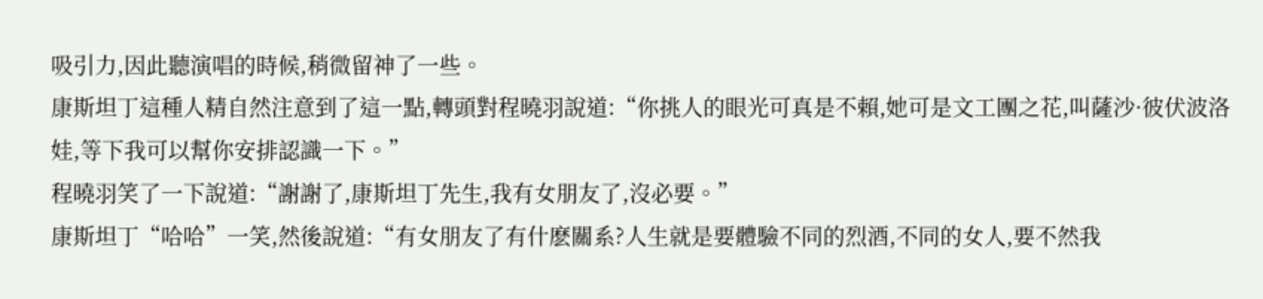吸引力,因此聽演唱的時候,稍微留神了一些。
康斯坦丁這種人精自然注意到了這一點,轉頭對程曉羽說道:“你挑人的眼光可真是不賴,她可是文工團之花,叫薩沙·彼伏波洛娃,等下我可以幫你安排認識一下。”
程曉羽笑了一下說道:“謝謝了,康斯坦丁先生,我有女朋友了,沒必要。”
康斯坦丁“哈哈”一笑,然後說道:“有女朋友了有什麽關系?人生就是要體驗不同的烈酒,不同的女人,要不然我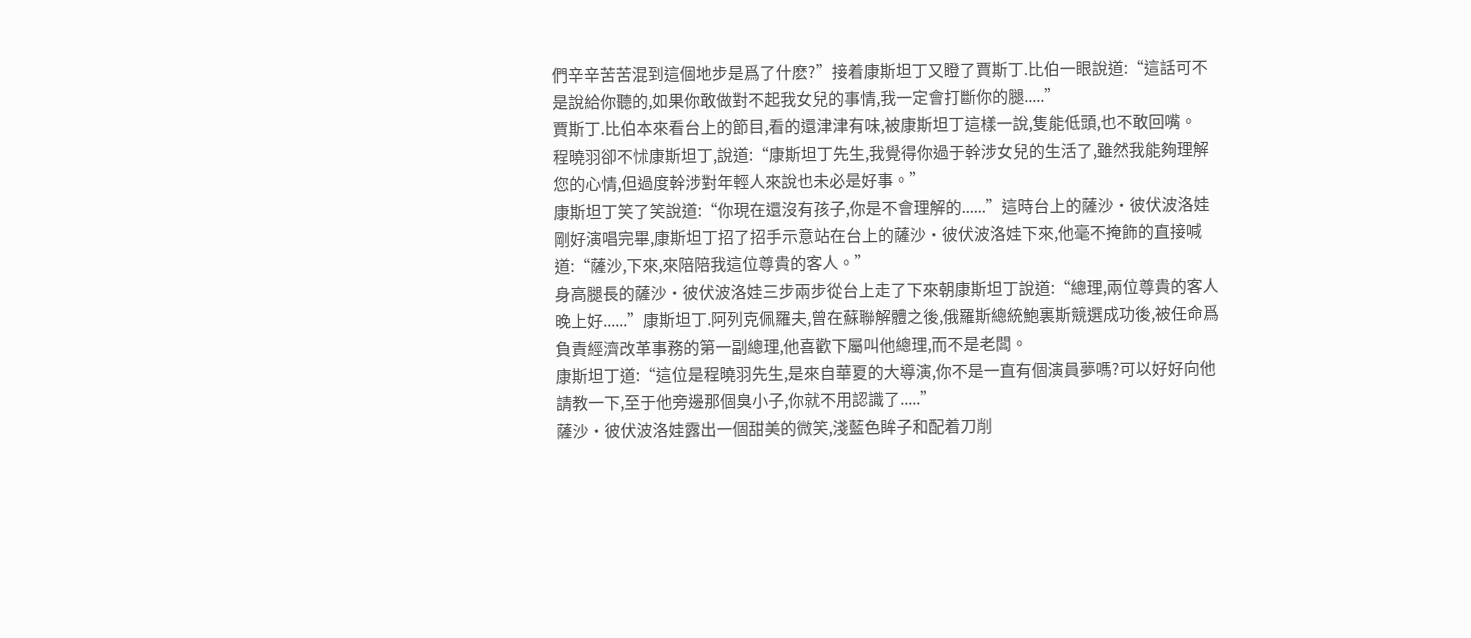們辛辛苦苦混到這個地步是爲了什麽?”接着康斯坦丁又瞪了賈斯丁.比伯一眼說道:“這話可不是說給你聽的,如果你敢做對不起我女兒的事情,我一定會打斷你的腿.....”
賈斯丁.比伯本來看台上的節目,看的還津津有味,被康斯坦丁這樣一說,隻能低頭,也不敢回嘴。
程曉羽卻不怵康斯坦丁,說道:“康斯坦丁先生,我覺得你過于幹涉女兒的生活了,雖然我能夠理解您的心情,但過度幹涉對年輕人來說也未必是好事。”
康斯坦丁笑了笑說道:“你現在還沒有孩子,你是不會理解的......”這時台上的薩沙·彼伏波洛娃剛好演唱完畢,康斯坦丁招了招手示意站在台上的薩沙·彼伏波洛娃下來,他毫不掩飾的直接喊道:“薩沙,下來,來陪陪我這位尊貴的客人。”
身高腿長的薩沙·彼伏波洛娃三步兩步從台上走了下來朝康斯坦丁說道:“總理,兩位尊貴的客人晚上好......”康斯坦丁.阿列克佩羅夫,曾在蘇聯解體之後,俄羅斯總統鮑裏斯競選成功後,被任命爲負責經濟改革事務的第一副總理,他喜歡下屬叫他總理,而不是老闆。
康斯坦丁道:“這位是程曉羽先生,是來自華夏的大導演,你不是一直有個演員夢嗎?可以好好向他請教一下,至于他旁邊那個臭小子,你就不用認識了.....”
薩沙·彼伏波洛娃露出一個甜美的微笑,淺藍色眸子和配着刀削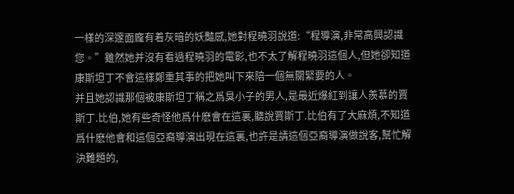一樣的深邃面龐有着灰暗的妖豔感,她對程曉羽說道:“程導演,非常高興認識您。”雖然她并沒有看過程曉羽的電影,也不太了解程曉羽這個人,但她卻知道康斯坦丁不會這樣鄭重其事的把她叫下來陪一個無關緊要的人。
并且她認識那個被康斯坦丁稱之爲臭小子的男人,是最近爆紅到讓人羨慕的賈斯丁.比伯,她有些奇怪他爲什麽會在這裏,聽說賈斯丁.比伯有了大麻煩,不知道爲什麽他會和這個亞裔導演出現在這裏,也許是請這個亞裔導演做說客,幫忙解決難題的,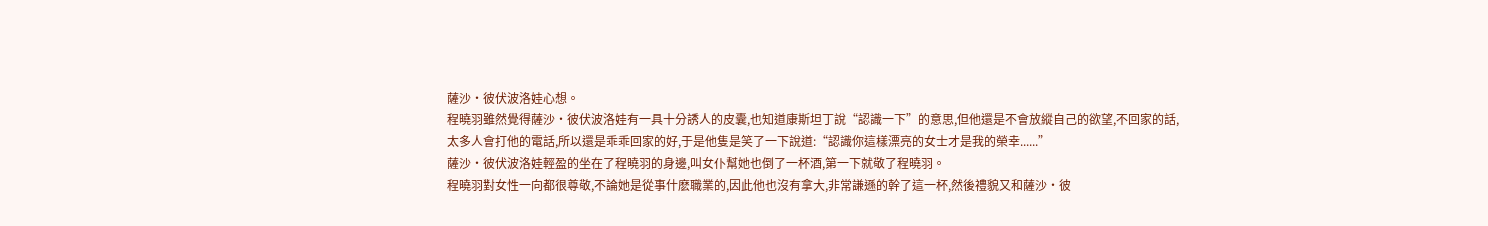薩沙·彼伏波洛娃心想。
程曉羽雖然覺得薩沙·彼伏波洛娃有一具十分誘人的皮囊,也知道康斯坦丁說“認識一下”的意思,但他還是不會放縱自己的欲望,不回家的話,太多人會打他的電話,所以還是乖乖回家的好,于是他隻是笑了一下說道:“認識你這樣漂亮的女士才是我的榮幸......”
薩沙·彼伏波洛娃輕盈的坐在了程曉羽的身邊,叫女仆幫她也倒了一杯酒,第一下就敬了程曉羽。
程曉羽對女性一向都很尊敬,不論她是從事什麽職業的,因此他也沒有拿大,非常謙遜的幹了這一杯,然後禮貌又和薩沙·彼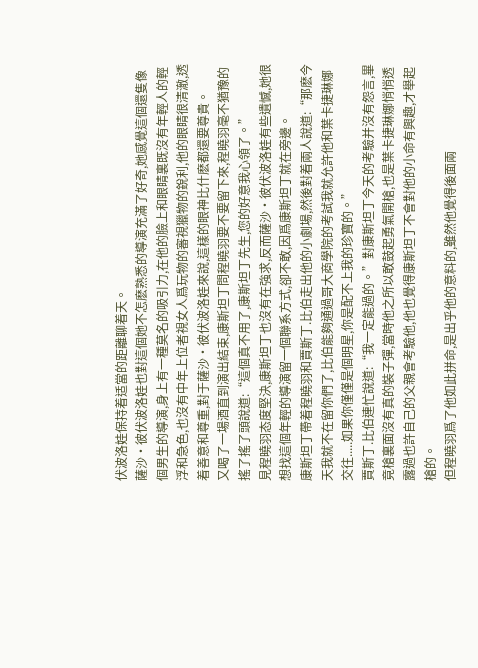伏波洛娃保持着适當的距離聊着天。
薩沙·彼伏波洛娃也對這個她不怎麽熟悉的導演充滿了好奇,她感覺這個還隻像個男生的導演,身上有一種莫名的吸引力,在他的臉上和眼睛裏既沒有年輕人的輕浮和急色,也沒有中年上位者視女人爲玩物的審視獵物的銳利,他的眼睛很清澈,透着善意和尊重,對于薩沙·彼伏波洛娃來說,這樣的眼神比什麽都還要尊貴。
又喝了一場酒直到演出結束,康斯坦丁問程曉羽要不要留下來,程曉羽毫不猶豫的搖了搖了頭說道:“這個真不用了,康斯坦丁先生,您的好意我心領了。”
見程曉羽态度堅決,康斯坦丁也沒有在強求,反而薩沙·彼伏波洛娃有些遺憾,她很想找這個年輕的導演留一個聯系方式,卻不敢,因爲康斯坦丁就在旁邊。
康斯坦丁帶着程曉羽和賈斯丁.比伯走出他的小劇場,然後對着兩人說道:“那麽今天我就不在留你們了,比伯能夠通過哥大商學院的考試我就允許他和葉卡捷琳娜交往.....如果你僅僅是個明星,你是配不上我的珍寶的。”
賈斯丁.比伯連忙說道:“我一定能過的。”對康斯坦丁今天的考驗并沒有怨言,畢竟槍裏面沒有真的裝子彈,當時他之所以敢鼓起勇氣開槍,也是葉卡捷琳娜悄悄透露過也許自己的父親會考驗他,他也覺得康斯坦丁不會對他的小命有興趣,才舉起槍的。
但程曉羽爲了他如此拼命,是出乎他的意料的,雖然他覺得後面兩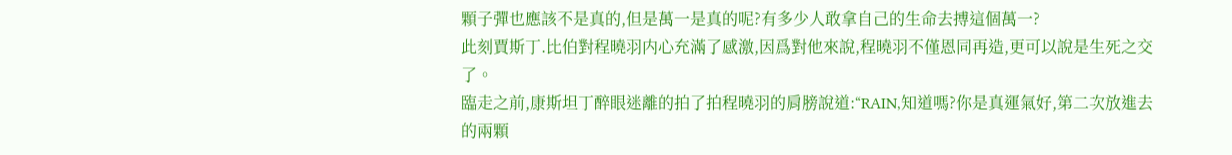顆子彈也應該不是真的,但是萬一是真的呢?有多少人敢拿自己的生命去搏這個萬一?
此刻賈斯丁.比伯對程曉羽内心充滿了感激,因爲對他來說,程曉羽不僅恩同再造,更可以說是生死之交了。
臨走之前,康斯坦丁醉眼迷離的拍了拍程曉羽的肩膀說道:“RAIN,知道嗎?你是真運氣好,第二次放進去的兩顆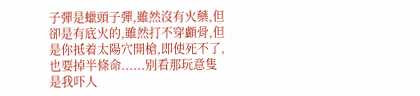子彈是蠟頭子彈,雖然沒有火藥,但卻是有底火的,雖然打不穿顱骨,但是你抵着太陽穴開槍,即使死不了,也要掉半條命......别看那玩意隻是我吓人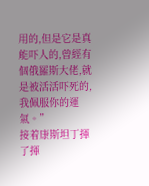用的,但是它是真能吓人的,曾經有個俄羅斯大佬,就是被活活吓死的,我佩服你的運氣。”
接着康斯坦丁揮了揮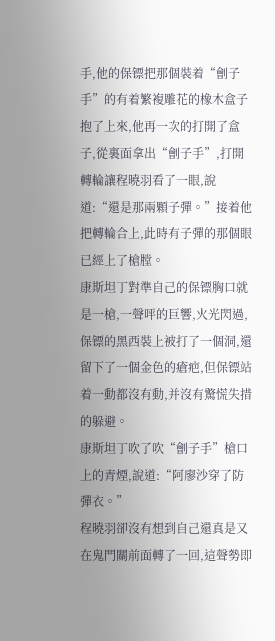手,他的保镖把那個裝着“劊子手”的有着繁複雕花的橡木盒子抱了上來,他再一次的打開了盒子,從裏面拿出“劊子手”,打開轉輪讓程曉羽看了一眼,說道:“還是那兩顆子彈。”接着他把轉輪合上,此時有子彈的那個眼已經上了槍膛。
康斯坦丁對準自己的保镖胸口就是一槍,一聲呯的巨響,火光閃過,保镖的黑西裝上被打了一個洞,還留下了一個金色的瘡疤,但保镖站着一動都沒有動,并沒有驚慌失措的躲避。
康斯坦丁吹了吹“劊子手”槍口上的青煙,說道:“阿廖沙穿了防彈衣。”
程曉羽卻沒有想到自己還真是又在鬼門關前面轉了一回,這聲勢即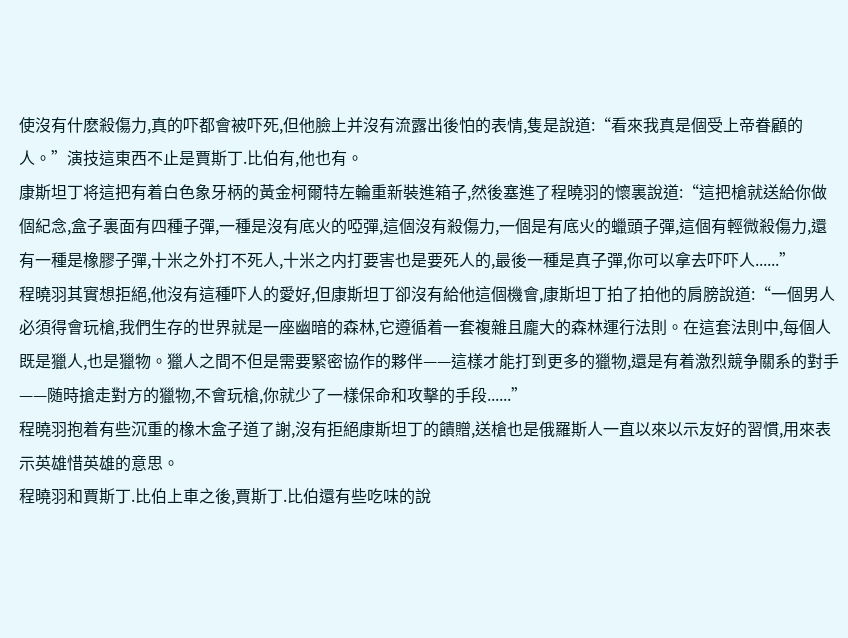使沒有什麽殺傷力,真的吓都會被吓死,但他臉上并沒有流露出後怕的表情,隻是說道:“看來我真是個受上帝眷顧的人。”演技這東西不止是賈斯丁.比伯有,他也有。
康斯坦丁将這把有着白色象牙柄的黃金柯爾特左輪重新裝進箱子,然後塞進了程曉羽的懷裏說道:“這把槍就送給你做個紀念,盒子裏面有四種子彈,一種是沒有底火的啞彈,這個沒有殺傷力,一個是有底火的蠟頭子彈,這個有輕微殺傷力,還有一種是橡膠子彈,十米之外打不死人,十米之内打要害也是要死人的,最後一種是真子彈,你可以拿去吓吓人......”
程曉羽其實想拒絕,他沒有這種吓人的愛好,但康斯坦丁卻沒有給他這個機會,康斯坦丁拍了拍他的肩膀說道:“一個男人必須得會玩槍,我們生存的世界就是一座幽暗的森林,它遵循着一套複雜且龐大的森林運行法則。在這套法則中,每個人既是獵人,也是獵物。獵人之間不但是需要緊密協作的夥伴——這樣才能打到更多的獵物,還是有着激烈競争關系的對手——随時搶走對方的獵物,不會玩槍,你就少了一樣保命和攻擊的手段......”
程曉羽抱着有些沉重的橡木盒子道了謝,沒有拒絕康斯坦丁的饋贈,送槍也是俄羅斯人一直以來以示友好的習慣,用來表示英雄惜英雄的意思。
程曉羽和賈斯丁.比伯上車之後,賈斯丁.比伯還有些吃味的說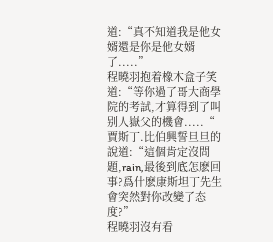道:“真不知道我是他女婿還是你是他女婿了.....”
程曉羽抱着橡木盒子笑道:“等你過了哥大商學院的考試,才算得到了叫别人嶽父的機會.....“
賈斯丁.比伯興誓旦旦的說道:“這個肯定沒問題,rain,最後到底怎麽回事?爲什麽康斯坦丁先生會突然對你改變了态度?”
程曉羽沒有看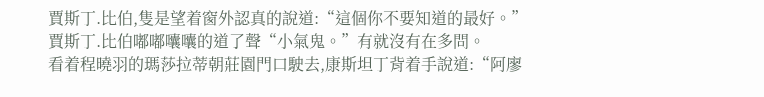賈斯丁.比伯,隻是望着窗外認真的說道:“這個你不要知道的最好。”
賈斯丁.比伯嘟嘟囔囔的道了聲“小氣鬼。”有就沒有在多問。
看着程曉羽的瑪莎拉蒂朝莊園門口駛去,康斯坦丁背着手說道:“阿廖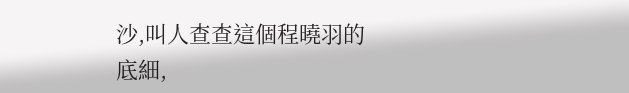沙,叫人查查這個程曉羽的底細,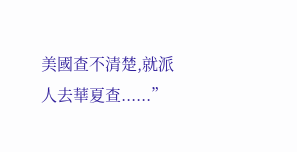美國查不清楚,就派人去華夏查......”